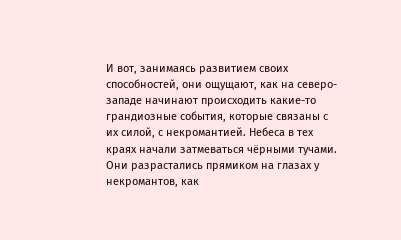И вот, занимаясь развитием своих способностей, они ощущают, как на северо-западе начинают происходить какие-то грандиозные события, которые связаны с их силой, с некромантией. Небеса в тех краях начали затмеваться чёрными тучами. Они разрастались прямиком на глазах у некромантов, как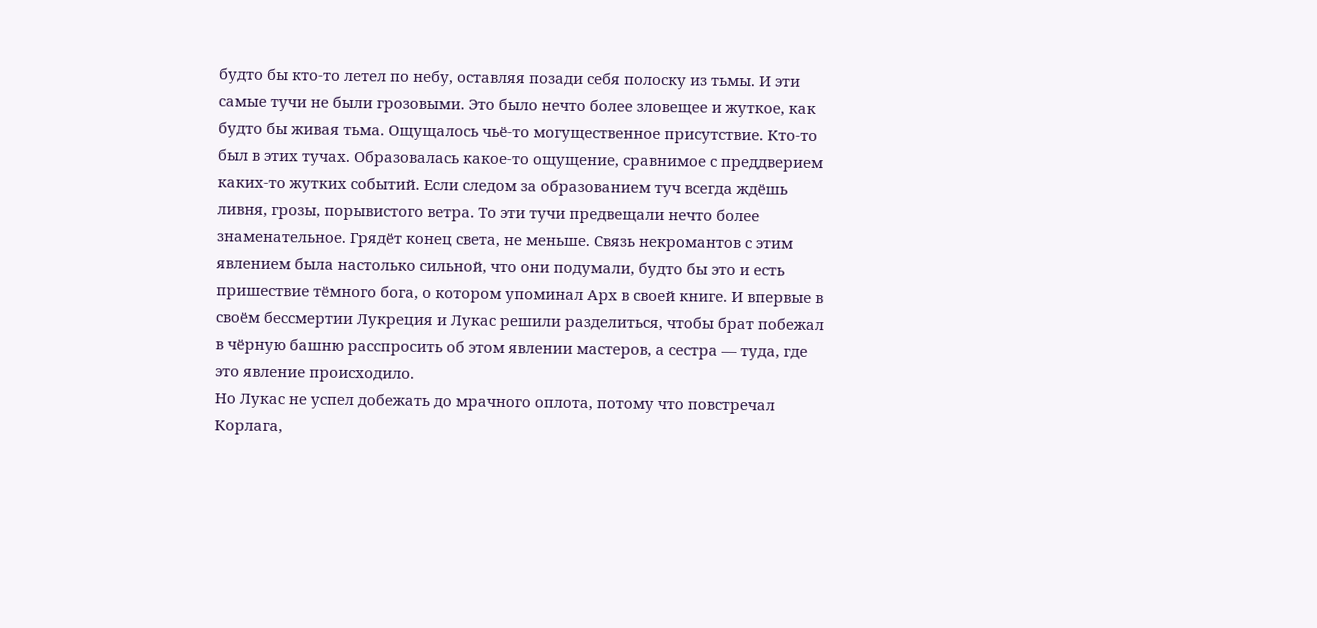будто бы кто-то летел по небу, оставляя позади себя полоску из тьмы. И эти самые тучи не были грозовыми. Это было нечто более зловещее и жуткое, как будто бы живая тьма. Ощущалось чьё-то могущественное присутствие. Кто-то был в этих тучах. Образовалась какое-то ощущение, сравнимое с преддверием каких-то жутких событий. Если следом за образованием туч всегда ждёшь ливня, грозы, порывистого ветра. То эти тучи предвещали нечто более знаменательное. Грядёт конец света, не меньше. Связь некромантов с этим явлением была настолько сильной, что они подумали, будто бы это и есть пришествие тёмного бога, о котором упоминал Арх в своей книге. И впервые в своём бессмертии Лукреция и Лукас решили разделиться, чтобы брат побежал в чёрную башню расспросить об этом явлении мастеров, а сестра — туда, где это явление происходило.
Но Лукас не успел добежать до мрачного оплота, потому что повстречал Корлага,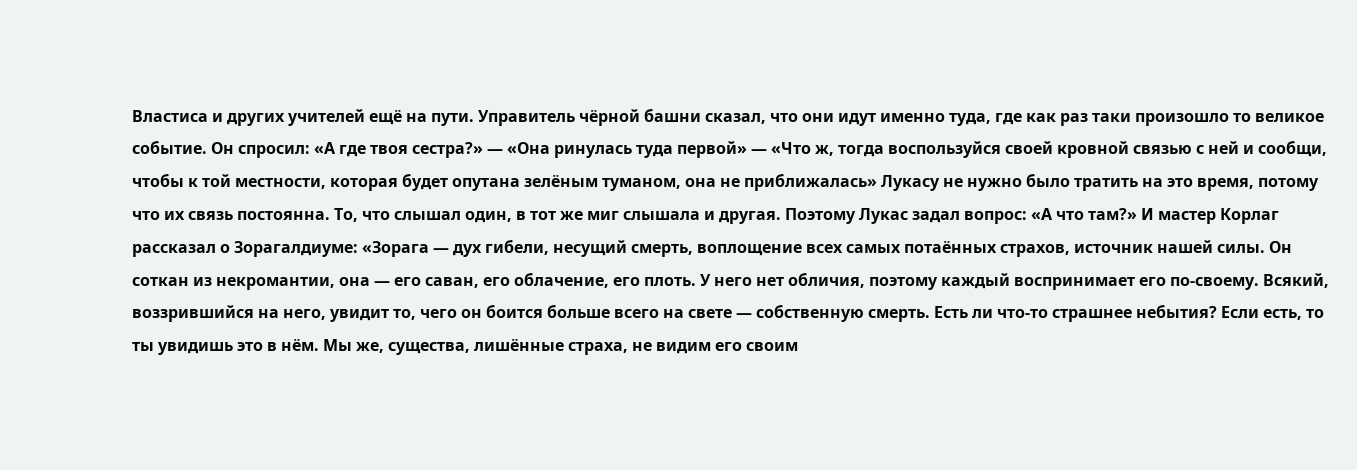Властиса и других учителей ещё на пути. Управитель чёрной башни сказал, что они идут именно туда, где как раз таки произошло то великое событие. Он спросил: «А где твоя сестра?» — «Она ринулась туда первой» — «Что ж, тогда воспользуйся своей кровной связью с ней и сообщи, чтобы к той местности, которая будет опутана зелёным туманом, она не приближалась» Лукасу не нужно было тратить на это время, потому что их связь постоянна. То, что слышал один, в тот же миг слышала и другая. Поэтому Лукас задал вопрос: «А что там?» И мастер Корлаг рассказал о Зорагалдиуме: «Зорага — дух гибели, несущий смерть, воплощение всех самых потаённых страхов, источник нашей силы. Он соткан из некромантии, она — его саван, его облачение, его плоть. У него нет обличия, поэтому каждый воспринимает его по-своему. Всякий, воззрившийся на него, увидит то, чего он боится больше всего на свете — собственную смерть. Есть ли что-то страшнее небытия? Если есть, то ты увидишь это в нём. Мы же, существа, лишённые страха, не видим его своим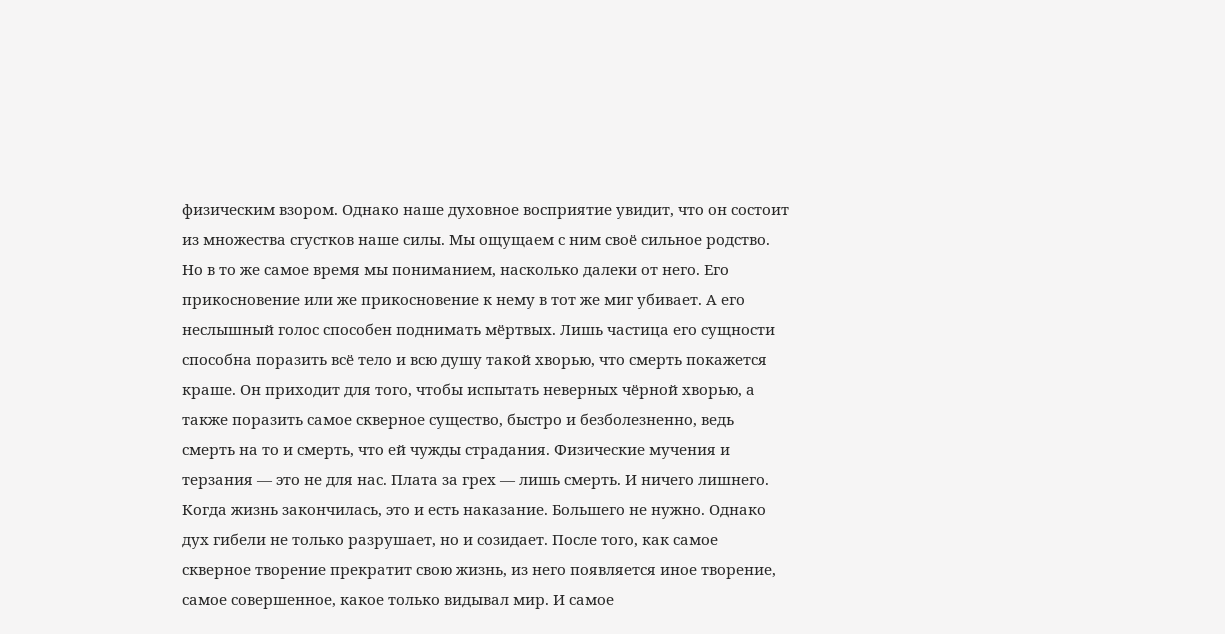физическим взором. Однако наше духовное восприятие увидит, что он состоит из множества сгустков наше силы. Мы ощущаем с ним своё сильное родство. Но в то же самое время мы пониманием, насколько далеки от него. Его прикосновение или же прикосновение к нему в тот же миг убивает. А его неслышный голос способен поднимать мёртвых. Лишь частица его сущности способна поразить всё тело и всю душу такой хворью, что смерть покажется краше. Он приходит для того, чтобы испытать неверных чёрной хворью, а также поразить самое скверное существо, быстро и безболезненно, ведь смерть на то и смерть, что ей чужды страдания. Физические мучения и терзания — это не для нас. Плата за грех — лишь смерть. И ничего лишнего. Когда жизнь закончилась, это и есть наказание. Большего не нужно. Однако дух гибели не только разрушает, но и созидает. После того, как самое скверное творение прекратит свою жизнь, из него появляется иное творение, самое совершенное, какое только видывал мир. И самое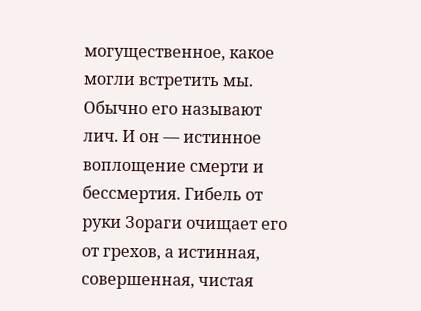могущественное, какое могли встретить мы. Обычно его называют лич. И он — истинное воплощение смерти и бессмертия. Гибель от руки Зораги очищает его от грехов, а истинная, совершенная, чистая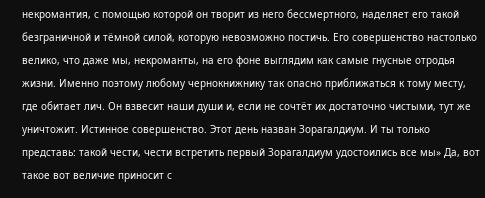некромантия, с помощью которой он творит из него бессмертного, наделяет его такой безграничной и тёмной силой, которую невозможно постичь. Его совершенство настолько велико, что даже мы, некроманты, на его фоне выглядим как самые гнусные отродья жизни. Именно поэтому любому чернокнижнику так опасно приближаться к тому месту, где обитает лич. Он взвесит наши души и, если не сочтёт их достаточно чистыми, тут же уничтожит. Истинное совершенство. Этот день назван Зорагалдиум. И ты только представь: такой чести, чести встретить первый Зорагалдиум удостоились все мы» Да, вот такое вот величие приносит с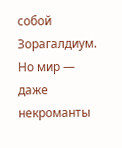собой Зорагалдиум. Но мир — даже некроманты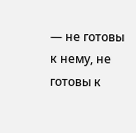— не готовы к нему, не готовы к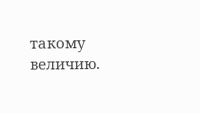такому величию.